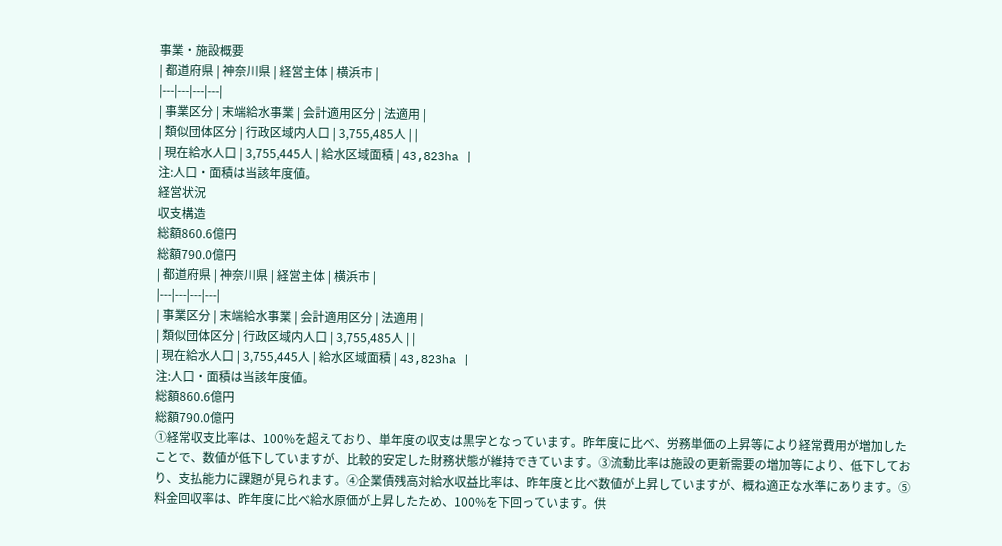事業・施設概要
| 都道府県 | 神奈川県 | 経営主体 | 横浜市 |
|---|---|---|---|
| 事業区分 | 末端給水事業 | 会計適用区分 | 法適用 |
| 類似団体区分 | 行政区域内人口 | 3,755,485人 | |
| 現在給水人口 | 3,755,445人 | 給水区域面積 | 43,823ha |
注:人口・面積は当該年度値。
経営状況
収支構造
総額860.6億円
総額790.0億円
| 都道府県 | 神奈川県 | 経営主体 | 横浜市 |
|---|---|---|---|
| 事業区分 | 末端給水事業 | 会計適用区分 | 法適用 |
| 類似団体区分 | 行政区域内人口 | 3,755,485人 | |
| 現在給水人口 | 3,755,445人 | 給水区域面積 | 43,823ha |
注:人口・面積は当該年度値。
総額860.6億円
総額790.0億円
①経常収支比率は、100%を超えており、単年度の収支は黒字となっています。昨年度に比べ、労務単価の上昇等により経常費用が増加したことで、数値が低下していますが、比較的安定した財務状態が維持できています。③流動比率は施設の更新需要の増加等により、低下しており、支払能力に課題が見られます。④企業債残高対給水収益比率は、昨年度と比べ数値が上昇していますが、概ね適正な水準にあります。⑤料金回収率は、昨年度に比べ給水原価が上昇したため、100%を下回っています。供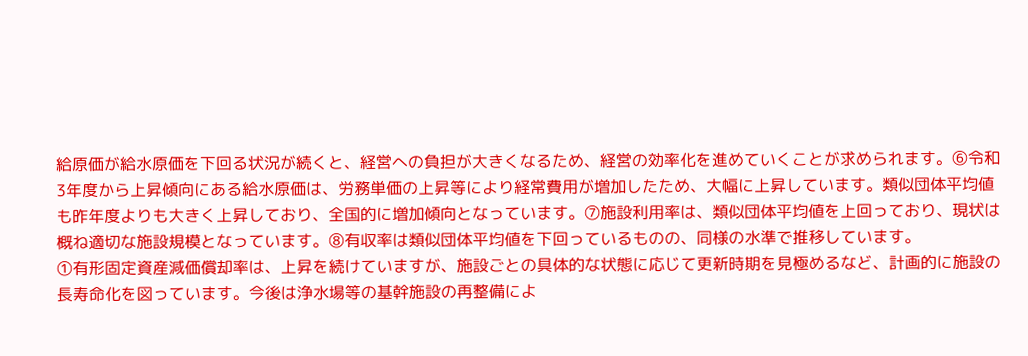給原価が給水原価を下回る状況が続くと、経営への負担が大きくなるため、経営の効率化を進めていくことが求められます。⑥令和3年度から上昇傾向にある給水原価は、労務単価の上昇等により経常費用が増加したため、大幅に上昇しています。類似団体平均値も昨年度よりも大きく上昇しており、全国的に増加傾向となっています。⑦施設利用率は、類似団体平均値を上回っており、現状は概ね適切な施設規模となっています。⑧有収率は類似団体平均値を下回っているものの、同様の水準で推移しています。
①有形固定資産減価償却率は、上昇を続けていますが、施設ごとの具体的な状態に応じて更新時期を見極めるなど、計画的に施設の長寿命化を図っています。今後は浄水場等の基幹施設の再整備によ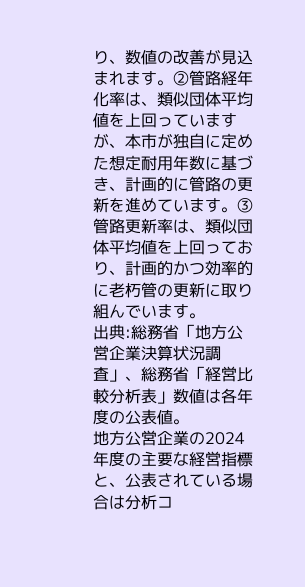り、数値の改善が見込まれます。②管路経年化率は、類似団体平均値を上回っていますが、本市が独自に定めた想定耐用年数に基づき、計画的に管路の更新を進めています。③管路更新率は、類似団体平均値を上回っており、計画的かつ効率的に老朽管の更新に取り組んでいます。
出典:総務省「地方公営企業決算状況調査」、総務省「経営比較分析表」数値は各年度の公表値。
地方公営企業の2024年度の主要な経営指標と、公表されている場合は分析コ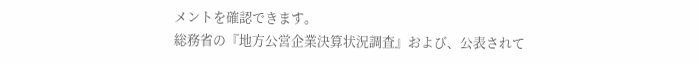メントを確認できます。
総務省の『地方公営企業決算状況調査』および、公表されて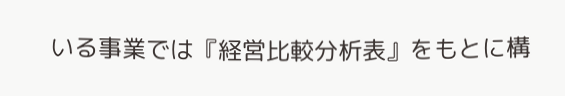いる事業では『経営比較分析表』をもとに構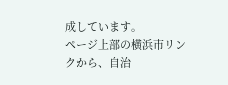成しています。
ページ上部の横浜市リンクから、自治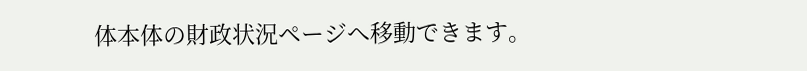体本体の財政状況ページへ移動できます。